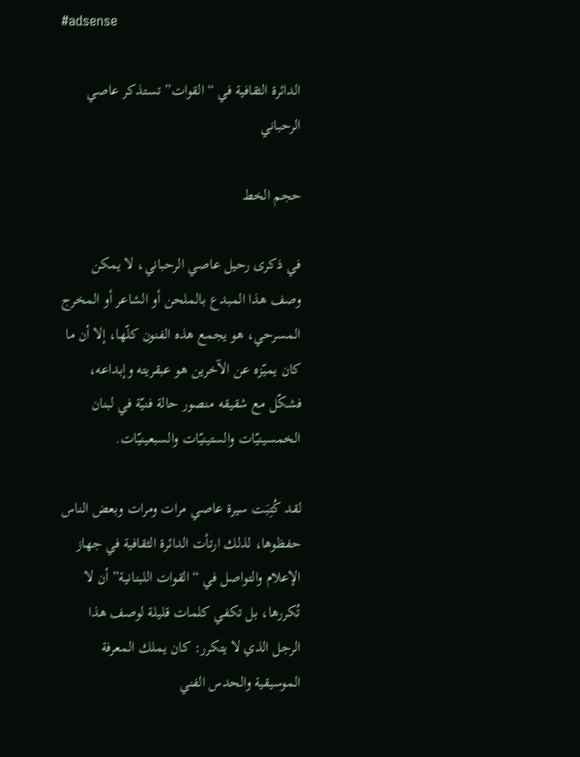#adsense

الدائرة الثقافية في “القوات” تستذكر عاصي الرحباني

حجم الخط

في ذكرى رحيل عاصي الرحباني، لا يمكن وصف هذا المبدع بالملحن أو الشاعر أو المخرج المسرحي، هو يجمع هذه الفنون كلّها، إلا أن ما كان يميّزه عن الآخرين هو عبقريته وإبداعه، فشكّل مع شقيقه منصور حالة فنيّة في لبنان الخمسينيّات والستينيّات والسبعينيّات.

لقد كُتِبَت سيرة عاصي مرات ومرات وبعض الناس حفظوها، لذلك ارتأت الدائرة الثقافية في جهاز الإعلام والتواصل في “القوات اللبنانية” أن لا تُكررها، بل تكفي كلمات قليلة لوصف هذا الرجل الذي لا يتكرر: كان يملك المعرفة الموسيقية والحدس الفني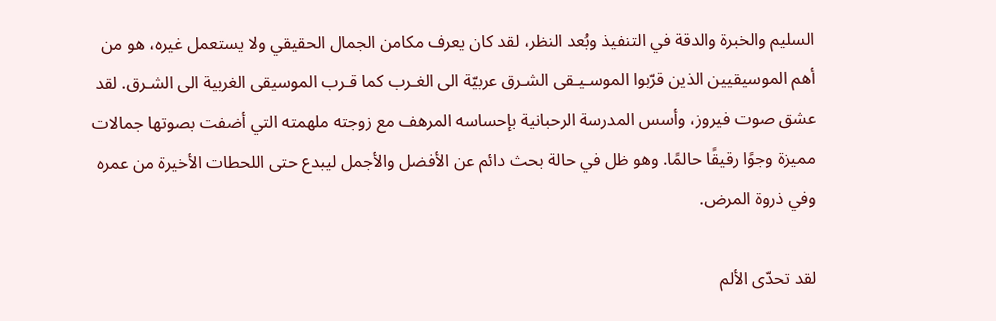السليم والخبرة والدقة في التنفيذ وبُعد النظر، لقد كان يعرف مكامن الجمال الحقيقي ولا يستعمل غيره، هو من أهم الموسيقيين الذين قرّبوا الموسـيـقى الشـرق عربيّة الى الغـرب كما قـرب الموسيقى الغربية الى الشـرق. لقد عشق صوت فيروز، وأسس المدرسة الرحبانية بإحساسه المرهف مع زوجته ملهمته التي أضفت بصوتها جمالات مميزة وجوًا رقيقًا حالمًا. وهو ظل في حالة بحث دائم عن الأفضل والأجمل ليبدع حتى اللحطات الأخيرة من عمره وفي ذروة المرض.

لقد تحدّى الألم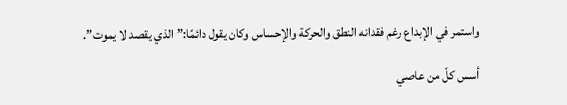واستمر في الإبداع رغم فقدانه النطق والحركة والإحساس وكان يقول دائمًا:”الذي يقصد لا يموت”.

أسس كلّ من عاصي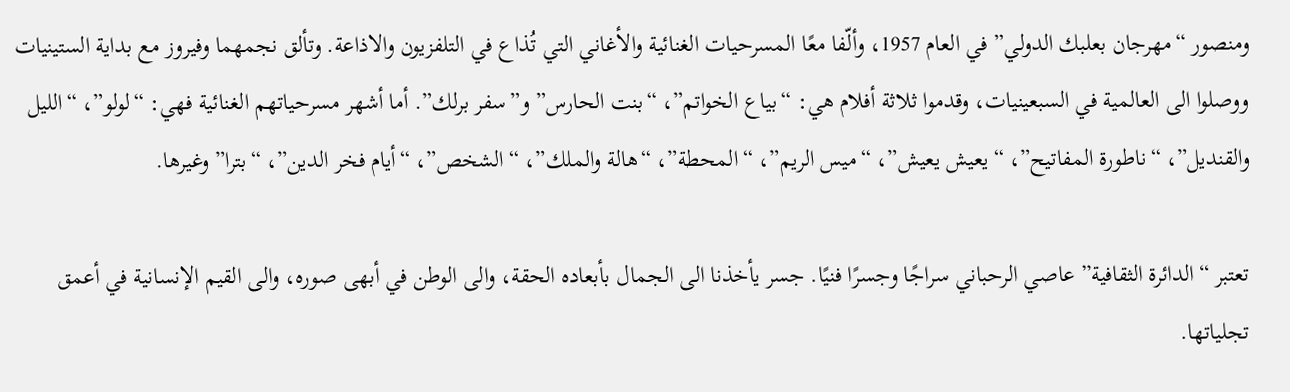ومنصور “مهرجان بعلبك الدولي” في العام 1957، وألّفا معًا المسرحيات الغنائية والأغاني التي تُذاع في التلفزيون والاذاعة. وتألق نجمهما وفيروز مع بداية الستينيات ووصلوا الى العالمية في السبعينيات، وقدموا ثلاثة أفلام هي: “بياع الخواتم”، “بنت الحارس” و”سفر برلك”. أما أشهر مسرحياتهم الغنائية فهي: “لولو”، “الليل والقنديل”، “ناطورة المفاتيح”، “يعيش يعيش”، “ميس الريم”، “المحطة”، “هالة والملك”، “الشخص”، “أيام فخر الدين”، “بترا” وغيرها.

تعتبر “الدائرة الثقافية” عاصي الرحباني سراجًا وجسرًا فنيًا. جسر يأخذنا الى الجمال بأبعاده الحقة، والى الوطن في أبهى صوره، والى القيم الإنسانية في أعمق تجلياتها.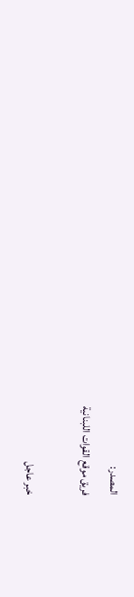المصدر:
فريق موقع القوات اللبنانية

خبر عاجل